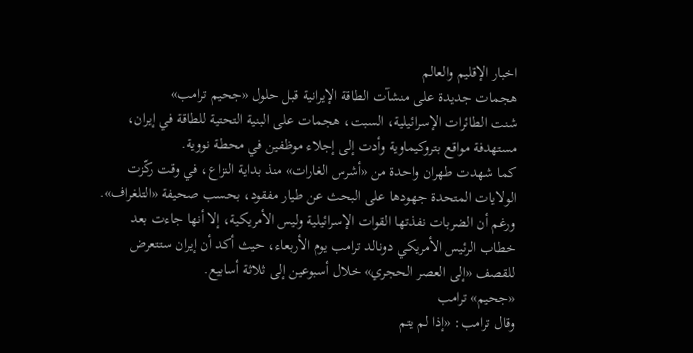اخبار الإقليم والعالم
هجمات جديدة على منشآت الطاقة الإيرانية قبل حلول «جحيم ترامب»
شنت الطائرات الإسرائيلية، السبت، هجمات على البنية التحتية للطاقة في إيران، مستهدفة مواقع بتروكيماوية وأدت إلى إجلاء موظفين في محطة نووية.
كما شهدت طهران واحدة من «أشرس الغارات» منذ بداية النزاع، في وقت ركّزت الولايات المتحدة جهودها على البحث عن طيار مفقود، بحسب صحيفة «التلغراف».
ورغم أن الضربات نفذتها القوات الإسرائيلية وليس الأمريكية، إلا أنها جاءت بعد خطاب الرئيس الأمريكي دونالد ترامب يوم الأربعاء، حيث أكد أن إيران ستتعرض للقصف «إلى العصر الحجري» خلال أسبوعين إلى ثلاثة أسابيع.
«جحيم» ترامب
وقال ترامب: «إذا لم يتم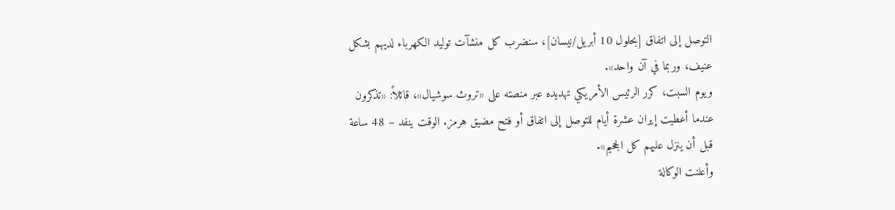التوصل إلى اتفاق [بحلول 10 أبريل/نيسان]، سنضرب كل منشآت توليد الكهرباء لديهم بشكل عنيف، وربما في آن واحد».
ويوم السبت، كرر الرئيس الأمريكي تهديده عبر منصته على «تروث سوشيال»، قائلاً: «تذكرون عندما أعطيت إيران عشرة أيام للتوصل إلى اتفاق أو فتح مضيق هرمز. الوقت ينفد – 48 ساعة قبل أن ينزل عليهم كل الجحيم».
وأعلنت الوكالة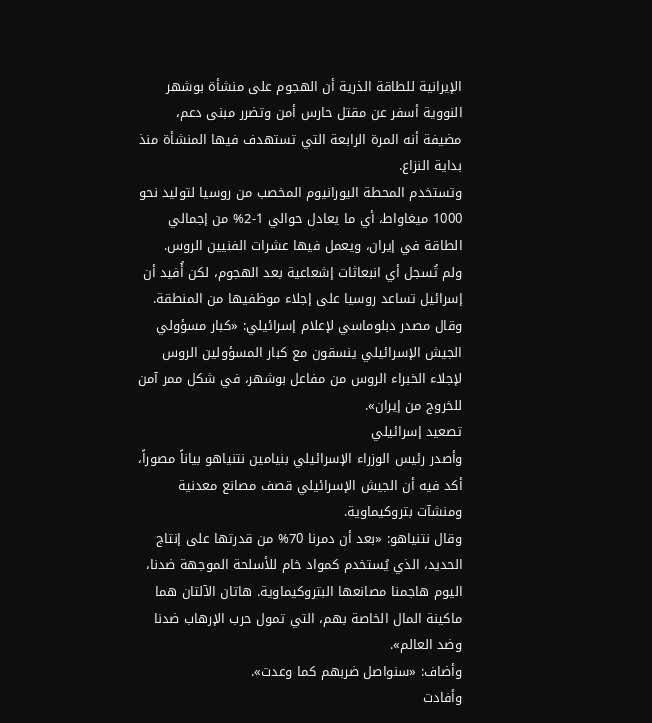الإيرانية للطاقة الذرية أن الهجوم على منشأة بوشهر النووية أسفر عن مقتل حارس أمن وتضرر مبنى دعم، مضيفة أنه المرة الرابعة التي تستهدف فيها المنشأة منذ بداية النزاع.
وتستخدم المحطة اليورانيوم المخصب من روسيا لتوليد نحو 1000 ميغاواط، أي ما يعادل حوالي 1-2% من إجمالي الطاقة في إيران، ويعمل فيها عشرات الفنيين الروس.
ولم تُسجل أي انبعاثات إشعاعية بعد الهجوم، لكن أُفيد أن إسرائيل تساعد روسيا على إجلاء موظفيها من المنطقة.
وقال مصدر دبلوماسي لإعلام إسرائيلي: «كبار مسؤولي الجيش الإسرائيلي ينسقون مع كبار المسؤولين الروس لإجلاء الخبراء الروس من مفاعل بوشهر، في شكل ممر آمن للخروج من إيران».
تصعيد إسرائيلي
وأصدر رئيس الوزراء الإسرائيلي بنيامين نتنياهو بياناً مصوراً، أكد فيه أن الجيش الإسرائيلي قصف مصانع معدنية ومنشآت بتروكيماوية.
وقال نتنياهو: «بعد أن دمرنا 70% من قدرتها على إنتاج الحديد، الذي يُستخدم كمواد خام للأسلحة الموجهة ضدنا، اليوم هاجمنا مصانعها البتروكيماوية. هاتان الآلتان هما ماكينة المال الخاصة بهم، التي تمول حرب الإرهاب ضدنا وضد العالم».
وأضاف: «سنواصل ضربهم كما وعدت».
وأفادت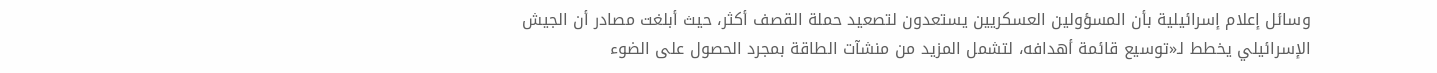وسائل إعلام إسرائيلية بأن المسؤولين العسكريين يستعدون لتصعيد حملة القصف أكثر، حيث أبلغت مصادر أن الجيش الإسرائيلي يخطط لـ«توسيع قائمة أهدافه، لتشمل المزيد من منشآت الطاقة بمجرد الحصول على الضوء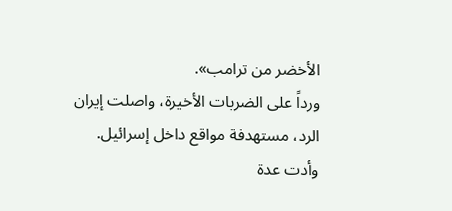الأخضر من ترامب».
ورداً على الضربات الأخيرة، واصلت إيران الرد، مستهدفة مواقع داخل إسرائيل.
وأدت عدة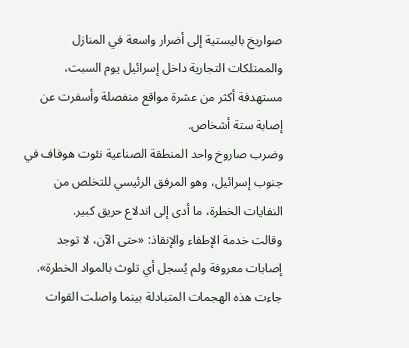صواريخ باليستية إلى أضرار واسعة في المنازل والممتلكات التجارية داخل إسرائيل يوم السبت، مستهدفة أكثر من عشرة مواقع منفصلة وأسفرت عن إصابة ستة أشخاص.
وضرب صاروخ واحد المنطقة الصناعية نئوت هوفاف في جنوب إسرائيل، وهو المرفق الرئيسي للتخلص من النفايات الخطرة، ما أدى إلى اندلاع حريق كبير.
وقالت خدمة الإطفاء والإنقاذ: «حتى الآن، لا توجد إصابات معروفة ولم يُسجل أي تلوث بالمواد الخطرة».
جاءت هذه الهجمات المتبادلة بينما واصلت القوات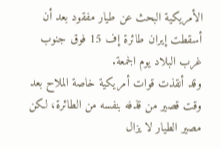الأمريكية البحث عن طيار مفقود بعد أن أسقطت إيران طائرة إف 15 فوق جنوب غرب البلاد يوم الجمعة.
وقد أنقذت قوات أمريكية خاصة الملاح بعد وقت قصير من قذفه بنفسه من الطائرة، لكن مصير الطيار لا يزال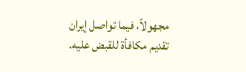مجهولاً، فيما تواصل إيران تقديم مكافأة للقبض عليه.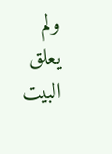ولم يعلق البيت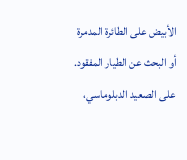الأبيض على الطائرة المدمرة أو البحث عن الطيار المفقود.
على الصعيد الدبلوماسي،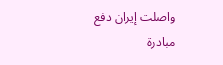واصلت إيران دفع مبادرة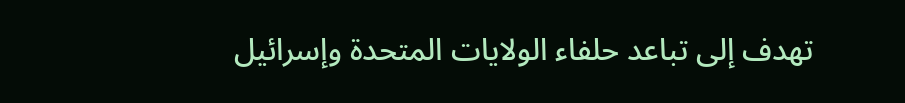تهدف إلى تباعد حلفاء الولايات المتحدة وإسرائيل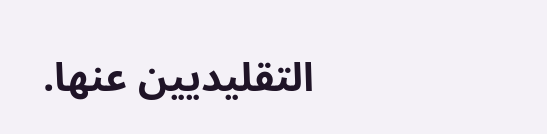التقليديين عنها.